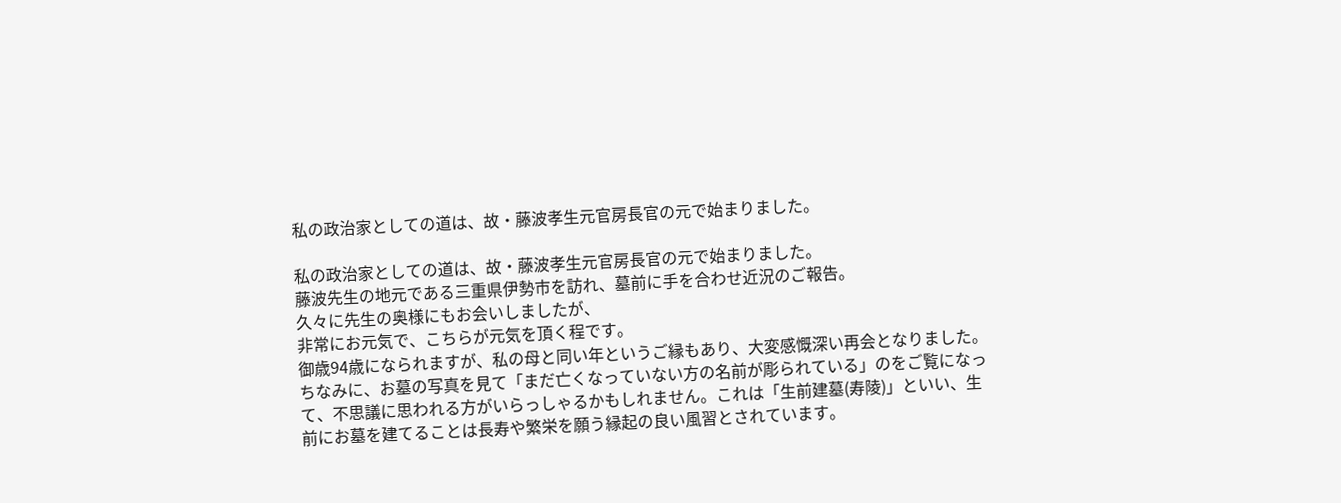私の政治家としての道は、故・藤波孝生元官房長官の元で始まりました。

私の政治家としての道は、故・藤波孝生元官房長官の元で始まりました。
藤波先生の地元である三重県伊勢市を訪れ、墓前に手を合わせ近況のご報告。
久々に先生の奥様にもお会いしましたが、
非常にお元気で、こちらが元気を頂く程です。
御歳94歳になられますが、私の母と同い年というご縁もあり、大変感慨深い再会となりました。
ちなみに、お墓の写真を見て「まだ亡くなっていない方の名前が彫られている」のをご覧になって、不思議に思われる方がいらっしゃるかもしれません。これは「生前建墓(寿陵)」といい、生前にお墓を建てることは長寿や繁栄を願う縁起の良い風習とされています。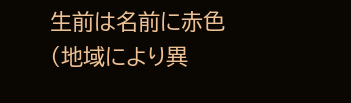生前は名前に赤色(地域により異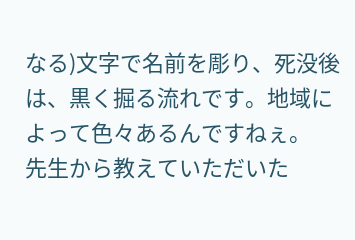なる)文字で名前を彫り、死没後は、黒く掘る流れです。地域によって色々あるんですねぇ。
先生から教えていただいた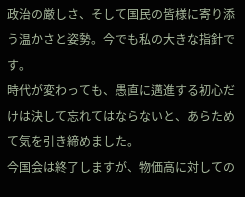政治の厳しさ、そして国民の皆様に寄り添う温かさと姿勢。今でも私の大きな指針です。
時代が変わっても、愚直に邁進する初心だけは決して忘れてはならないと、あらためて気を引き締めました。
今国会は終了しますが、物価高に対しての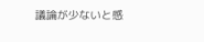議論が少ないと感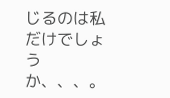じるのは私だけでしょうか、、、。